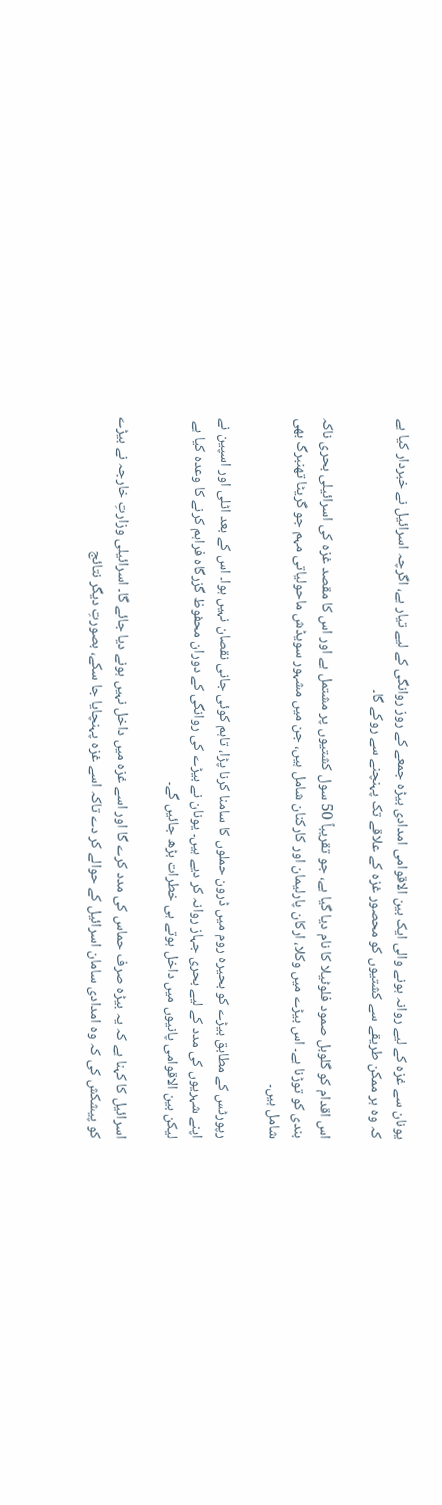یونان سے غزہ کے لیے روانہ ہونے والی ایک بین الاقوامی امدادی بیڑہ جمعے کے روز روانگی کے لیے تیار ہے، اگرچہ اسرائیل نے خبردار کیا ہے کہ وہ ہر ممکن طریقے سے کشتیوں کو محصور غزہ کے علاقے تک پہنچنے سے روکے گا۔

اس اقدام کو گلوبل صمود فلوٹیلا کا نام دیا گیا ہے، جو تقریباً 50 سول کشتیوں پر مشتمل ہے اور اس کا مقصد غزہ کی اسرائیلی بحری ناکہ بندی کو توڑنا ہے۔ اس بیڑے میں وکلا، ارکان پارلیمان اور کارکنان شامل ہیں، جن میں مشہور سویڈش ماحولیاتی مہم جو گریٹا تھنبرگ بھی شامل ہیں۔

رپورٹس کے مطابق بیڑے کو بحیرہ روم میں ڈرون حملوں کا سامنا کرنا پڑا، تاہم کوئی جانی نقصان نہیں ہوا۔ اس کے بعد اٹلی اور اسپین نے اپنے شہریوں کی مدد کے لیے بحری جہاز روانہ کر دیے ہیں۔ یونان نے بیڑے کی روانگی کے دوران محفوظ گزرگاہ فراہم کرنے کا وعدہ کیا ہے لیکن بین الاقوامی پانیوں میں داخل ہوتے ہی خطرات بڑھ جائیں گے۔

اسرائیل کا کہنا ہے کہ یہ بیڑہ صرف حماس کی مدد کرے گا اور اسے غزہ میں داخل نہیں ہونے دیا جائے گا۔ اسرائیلی وزارتِ خارجہ نے بیڑے کو پیشکش کی کہ وہ امدادی سامان اسرائیل کے حوالے کر دے تاکہ اسے غزہ پہنچایا جا سکے، بصورتِ دیگر نتائج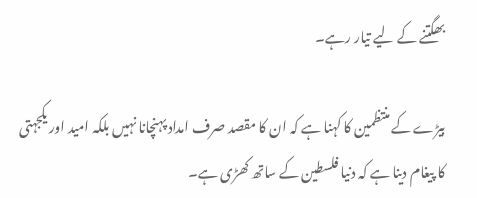بھگتنے کے لیے تیار رہے۔

بیڑے کے منتظمین کا کہنا ہے کہ ان کا مقصد صرف امداد پہنچانا نہیں بلکہ امید اور یکجہتی کا پیغام دینا ہے کہ دنیا فلسطین کے ساتھ کھڑی ہے۔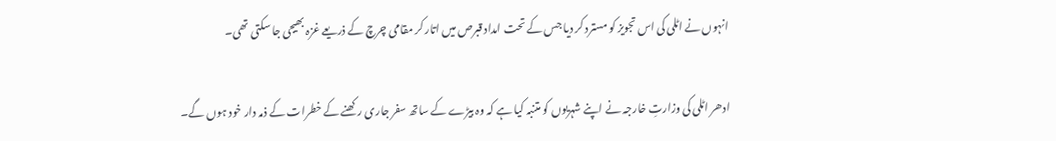انہوں نے اٹلی کی اس تجویز کو مسترد کر دیا جس کے تحت امداد قبرص میں اتار کر مقامی چرچ کے ذریعے غزہ بھیجی جا سکتی تھی۔

ادھر اٹلی کی وزارتِ خارجہ نے اپنے شہریوں کو متنبہ کیا ہے کہ وہ بیڑے کے ساتھ سفر جاری رکھنے کے خطرات کے ذمہ دار خود ہوں گے۔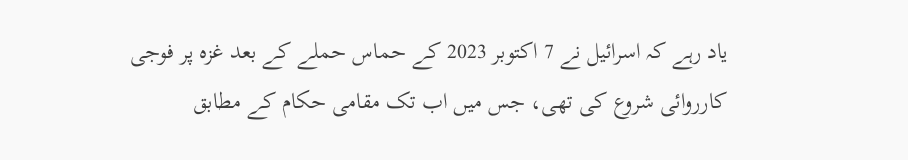یاد رہے کہ اسرائیل نے 7 اکتوبر 2023 کے حماس حملے کے بعد غزہ پر فوجی کارروائی شروع کی تھی، جس میں اب تک مقامی حکام کے مطابق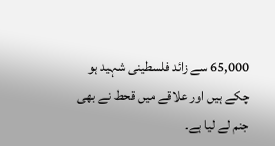65,000 سے زائد فلسطینی شہید ہو چکے ہیں اور علاقے میں قحط نے بھی جنم لے لیا ہے۔